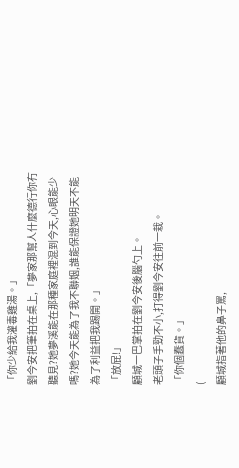「你少給我灌毒雞湯。」
劉今安把筆拍在桌上,「夢家那幫人什麼德行你冇聽見?她夢溪能在那種家庭裡混到今天,心眼能少嗎?她今天能為了我不聯姻,誰能保證她明天不能為了利益把我踢開。」
「放屁!」
顧城一巴掌拍在劉今安後腦勺上。
老頭子手勁不小,打得劉今安往前一栽。
「你個蠢貨。」
(
顧城指著他的鼻子罵,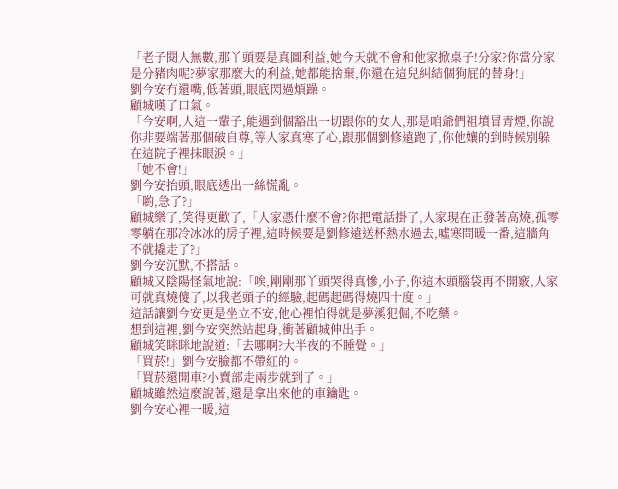「老子閱人無數,那丫頭要是真圖利益,她今天就不會和他家掀桌子!分家?你當分家是分豬肉呢?夢家那麼大的利益,她都能捨棄,你還在這兒糾結個狗屁的替身!」
劉今安冇還嘴,低著頭,眼底閃過煩躁。
顧城嘆了口氣。
「今安啊,人這一輩子,能遇到個豁出一切跟你的女人,那是咱爺們祖墳冒青煙,你說你非要端著那個破自尊,等人家真寒了心,跟那個劉修遠跑了,你他孃的到時候別躲在這院子裡抹眼淚。」
「她不會!」
劉今安抬頭,眼底透出一絲慌亂。
「喲,急了?」
顧城樂了,笑得更歡了,「人家憑什麼不會?你把電話掛了,人家現在正發著高燒,孤零零躺在那冷冰冰的房子裡,這時候要是劉修遠送杯熱水過去,噓寒問暖一番,這牆角不就撬走了?」
劉今安沉默,不搭話。
顧城又陰陽怪氣地說:「唉,剛剛那丫頭哭得真慘,小子,你這木頭腦袋再不開竅,人家可就真燒傻了,以我老頭子的經驗,起碼起碼得燒四十度。」
這話讓劉今安更是坐立不安,他心裡怕得就是夢溪犯倔,不吃藥。
想到這裡,劉今安突然站起身,衝著顧城伸出手。
顧城笑眯眯地說道:「去哪啊?大半夜的不睡覺。」
「買菸!」劉今安臉都不帶紅的。
「買菸還開車?小賣部走兩步就到了。」
顧城雖然這麼說著,還是拿出來他的車鑰匙。
劉今安心裡一暖,這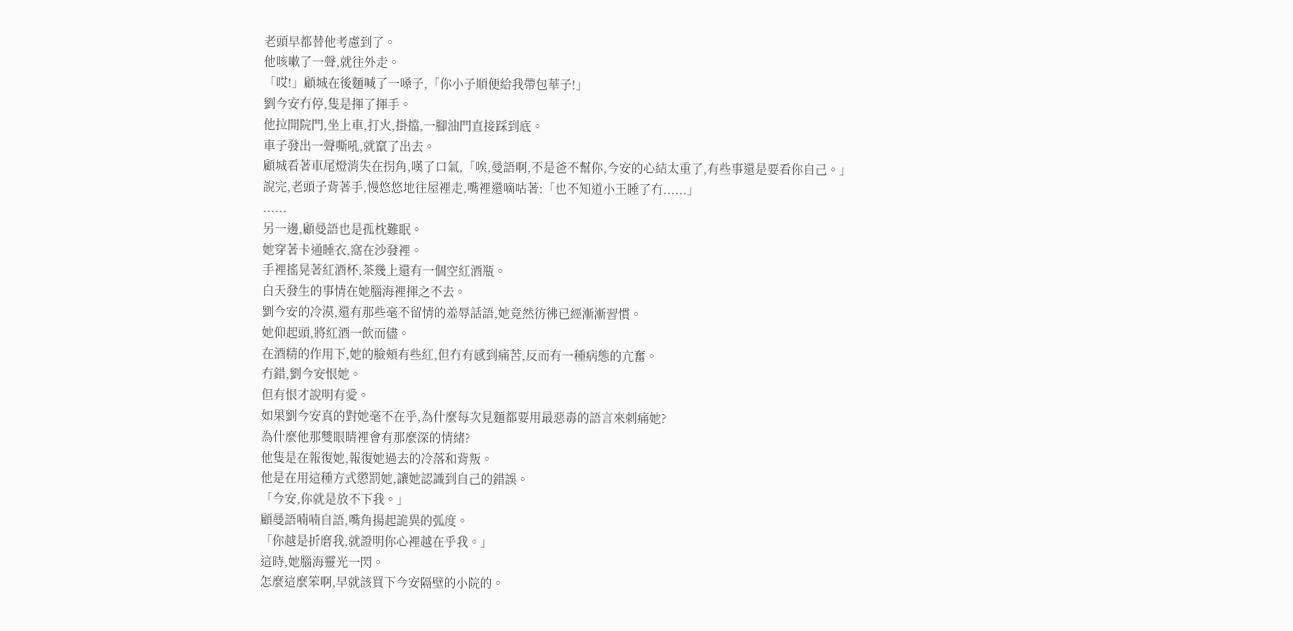老頭早都替他考慮到了。
他咳嗽了一聲,就往外走。
「哎!」顧城在後麵喊了一嗓子,「你小子順便給我帶包華子!」
劉今安冇停,隻是揮了揮手。
他拉開院門,坐上車,打火,掛擋,一腳油門直接踩到底。
車子發出一聲嘶吼,就竄了出去。
顧城看著車尾燈消失在拐角,嘆了口氣,「唉,曼語啊,不是爸不幫你,今安的心結太重了,有些事還是要看你自己。」
說完,老頭子背著手,慢悠悠地往屋裡走,嘴裡還嘀咕著:「也不知道小王睡了冇......」
......
另一邊,顧曼語也是孤枕難眠。
她穿著卡通睡衣,窩在沙發裡。
手裡搖晃著紅酒杯,茶幾上還有一個空紅酒瓶。
白天發生的事情在她腦海裡揮之不去。
劉今安的冷漠,還有那些毫不留情的羞辱話語,她竟然彷彿已經漸漸習慣。
她仰起頭,將紅酒一飲而儘。
在酒精的作用下,她的臉頰有些紅,但冇有感到痛苦,反而有一種病態的亢奮。
冇錯,劉今安恨她。
但有恨才說明有愛。
如果劉今安真的對她毫不在乎,為什麼每次見麵都要用最惡毒的語言來刺痛她?
為什麼他那雙眼睛裡會有那麼深的情緒?
他隻是在報復她,報復她過去的冷落和背叛。
他是在用這種方式懲罰她,讓她認識到自己的錯誤。
「今安,你就是放不下我。」
顧曼語喃喃自語,嘴角揚起詭異的弧度。
「你越是折磨我,就證明你心裡越在乎我。」
這時,她腦海靈光一閃。
怎麼這麼笨啊,早就該買下今安隔壁的小院的。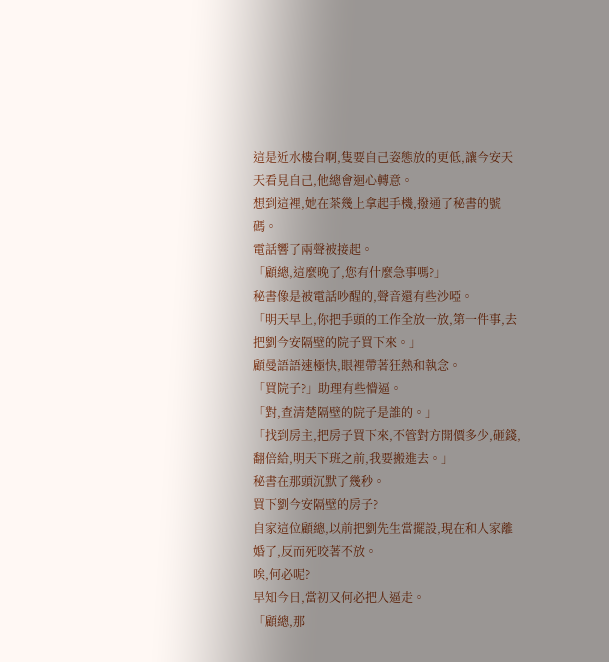這是近水樓台啊,隻要自己姿態放的更低,讓今安天天看見自己,他總會迴心轉意。
想到這裡,她在茶幾上拿起手機,撥通了秘書的號碼。
電話響了兩聲被接起。
「顧總,這麼晚了,您有什麼急事嗎?」
秘書像是被電話吵醒的,聲音還有些沙啞。
「明天早上,你把手頭的工作全放一放,第一件事,去把劉今安隔壁的院子買下來。」
顧曼語語速極快,眼裡帶著狂熱和執念。
「買院子?」助理有些懵逼。
「對,查清楚隔壁的院子是誰的。」
「找到房主,把房子買下來,不管對方開價多少,砸錢,翻倍給,明天下班之前,我要搬進去。」
秘書在那頭沉默了幾秒。
買下劉今安隔壁的房子?
自家這位顧總,以前把劉先生當擺設,現在和人家離婚了,反而死咬著不放。
唉,何必呢?
早知今日,當初又何必把人逼走。
「顧總,那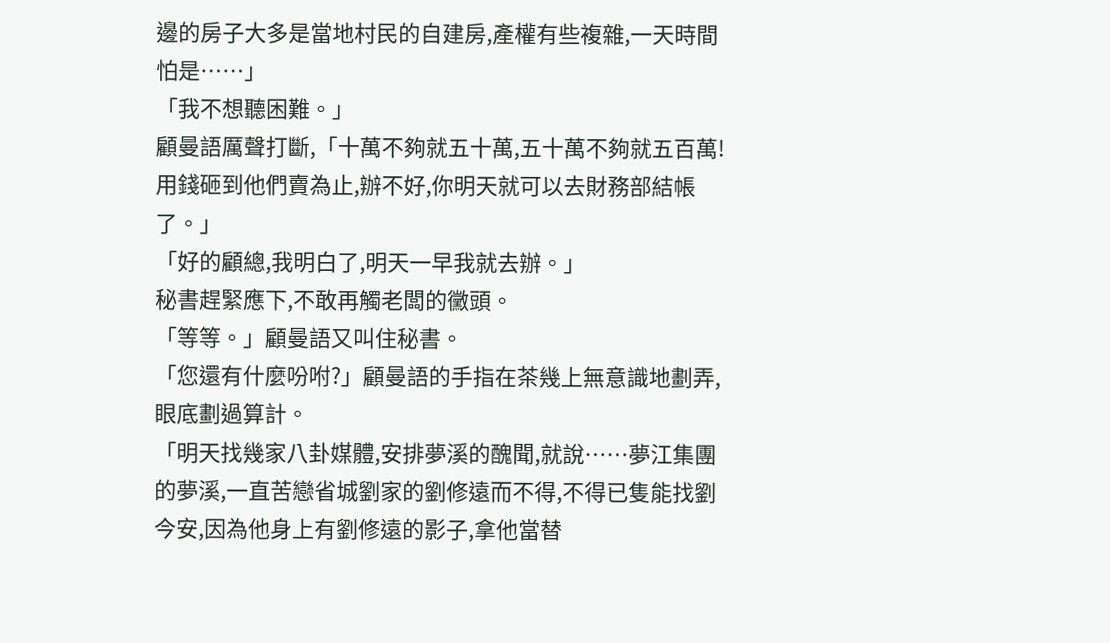邊的房子大多是當地村民的自建房,產權有些複雜,一天時間怕是……」
「我不想聽困難。」
顧曼語厲聲打斷,「十萬不夠就五十萬,五十萬不夠就五百萬!用錢砸到他們賣為止,辦不好,你明天就可以去財務部結帳了。」
「好的顧總,我明白了,明天一早我就去辦。」
秘書趕緊應下,不敢再觸老闆的黴頭。
「等等。」顧曼語又叫住秘書。
「您還有什麼吩咐?」顧曼語的手指在茶幾上無意識地劃弄,眼底劃過算計。
「明天找幾家八卦媒體,安排夢溪的醜聞,就說……夢江集團的夢溪,一直苦戀省城劉家的劉修遠而不得,不得已隻能找劉今安,因為他身上有劉修遠的影子,拿他當替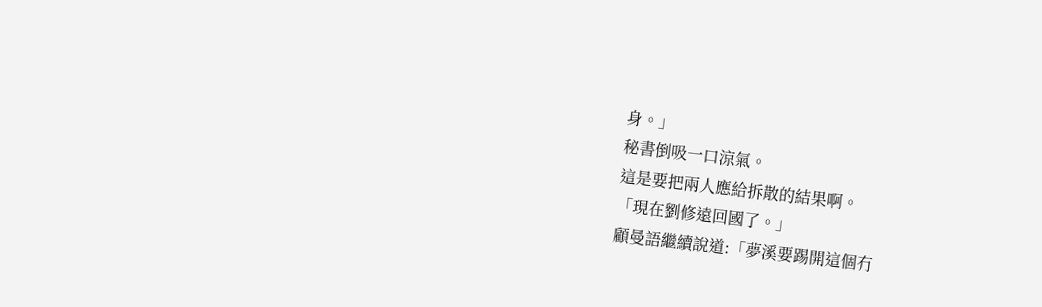身。」
秘書倒吸一口涼氣。
這是要把兩人應給拆散的結果啊。
「現在劉修遠回國了。」
顧曼語繼續說道:「夢溪要踢開這個冇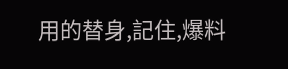用的替身,記住,爆料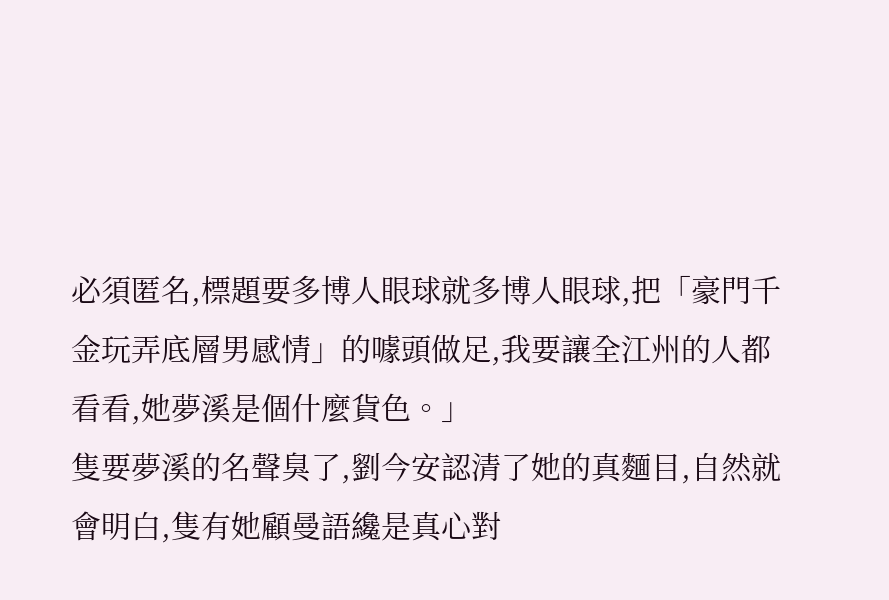必須匿名,標題要多博人眼球就多博人眼球,把「豪門千金玩弄底層男感情」的噱頭做足,我要讓全江州的人都看看,她夢溪是個什麼貨色。」
隻要夢溪的名聲臭了,劉今安認清了她的真麵目,自然就會明白,隻有她顧曼語纔是真心對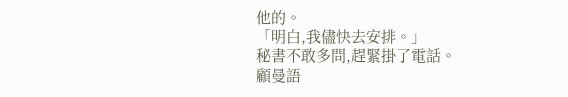他的。
「明白,我儘快去安排。」
秘書不敢多問,趕緊掛了電話。
顧曼語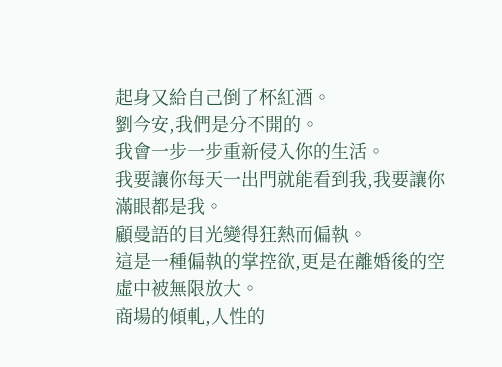起身又給自己倒了杯紅酒。
劉今安,我們是分不開的。
我會一步一步重新侵入你的生活。
我要讓你每天一出門就能看到我,我要讓你滿眼都是我。
顧曼語的目光變得狂熱而偏執。
這是一種偏執的掌控欲,更是在離婚後的空虛中被無限放大。
商場的傾軋,人性的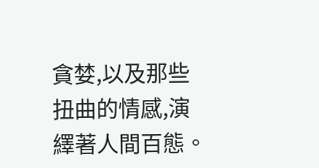貪婪,以及那些扭曲的情感,演繹著人間百態。